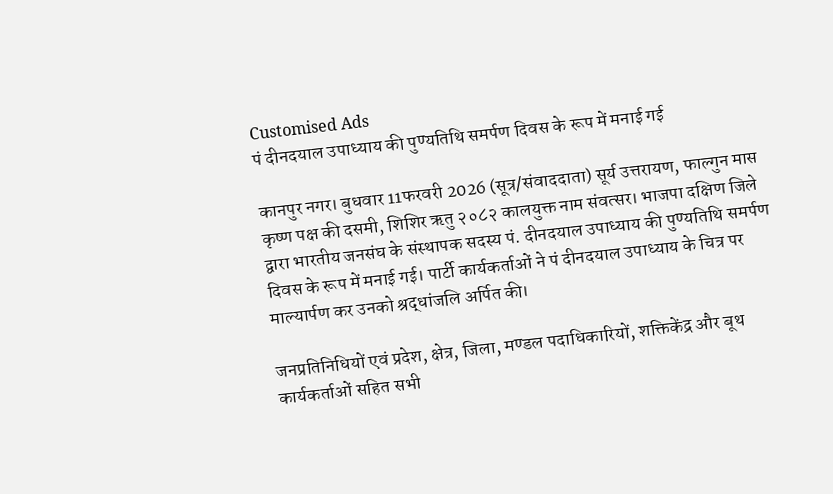Customised Ads
पं दीनदयाल उपाध्याय की पुण्यतिथि समर्पण दिवस के रूप में मनाई गई

कानपुर नगर। बुधवार 11फरवरी 2026 (सूत्र/संवाददाता) सूर्य उत्तरायण, फाल्गुन मास कृष्ण पक्ष की दसमी, शिशिर ऋतु २०८२ कालयुक्त नाम संवत्सर। भाजपा दक्षिण जिले द्वारा भारतीय जनसंघ के संस्थापक सदस्य पं. दीनदयाल उपाध्याय की पुण्यतिथि समर्पण दिवस के रूप में मनाई गई। पार्टी कार्यकर्ताओं ने पं दीनदयाल उपाध्याय के चित्र पर माल्यार्पण कर उनको श्रद्धांजलि अर्पित की।

जनप्रतिनिधियों एवं प्रदेश, क्षेत्र, जिला, मण्डल पदाधिकारियों, शक्तिकेंद्र और बूथ कार्यकर्ताओं सहित सभी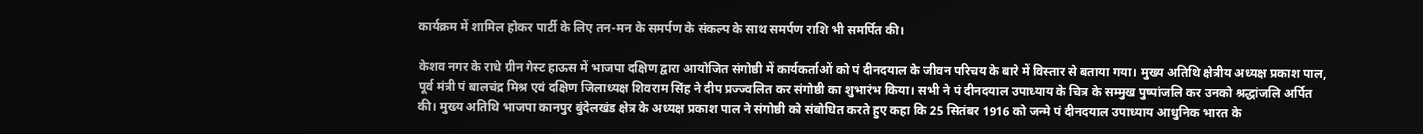कार्यक्रम में शामिल होकर पार्टी के लिए तन-मन के समर्पण के संकल्प के साथ समर्पण राशि भी समर्पित की।

केशव नगर के राधे ग्रीन गेस्ट हाऊस में भाजपा दक्षिण द्वारा आयोजित संगोष्ठी में कार्यकर्ताओं को पं दीनदयाल के जीवन परिचय के बारे में विस्तार से बताया गया। मुख्य अतिथि क्षेत्रीय अध्यक्ष प्रकाश पाल, पूर्व मंत्री पं बालचंद्र मिश्र एवं दक्षिण जिलाध्यक्ष शिवराम सिंह ने दीप प्रज्ज्वलित कर संगोष्ठी का शुभारंभ किया। सभी ने पं दीनदयाल उपाध्याय के चित्र के सम्मुख पुष्पांजलि कर उनको श्रद्धांजलि अर्पित की। मुख्य अतिथि भाजपा कानपुर बुंदेलखंड क्षेत्र के अध्यक्ष प्रकाश पाल ने संगोष्ठी को संबोधित करते हुए कहा कि 25 सितंबर 1916 को जन्मे पं दीनदयाल उपाध्याय आधुनिक भारत के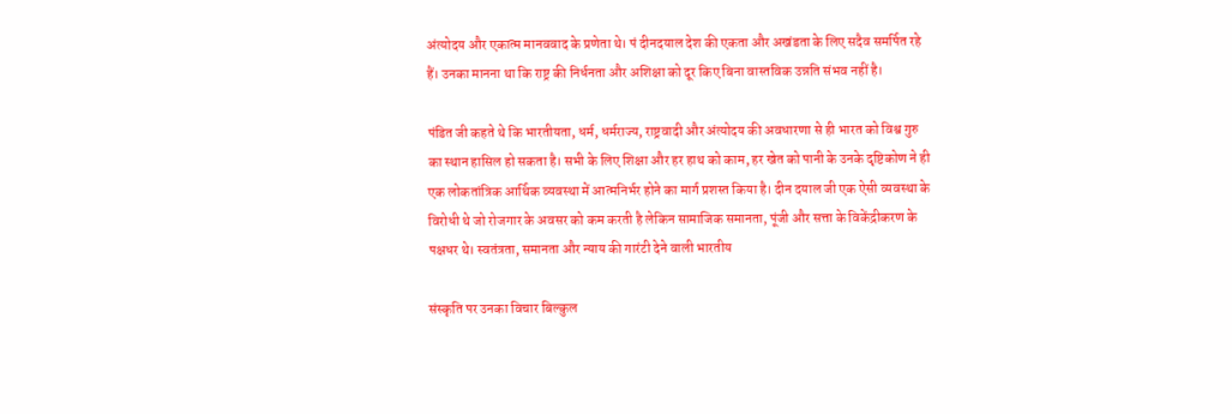अंत्योदय और एकात्म मानववाद के प्रणेता थे। पं दीनदयाल देश की एकता और अखंडता के लिए सदैव समर्पित रहे हैं। उनका मानना था कि राष्ट्र की निर्धनता और अशिक्षा को दूर किए बिना वास्तविक उन्नति संभव नहीं है।

पंडित जी कहते थे कि भारतीयता, धर्म, धर्मराज्य, राष्ट्रवादी और अंत्योदय की अवधारणा से ही भारत को विश्व गुरु का स्थान हासिल हो सकता है। सभी के लिए शिक्षा और हर हाथ को काम, हर खेत को पानी के उनके दृष्टिकोण ने ही एक लोकतांत्रिक आर्थिक व्यवस्था में आत्मनिर्भर होने का मार्ग प्रशस्त किया है। दीन दयाल जी एक ऐसी व्यवस्था के विरोधी थे जो रोजगार के अवसर को कम करती है लेकिन सामाजिक समानता, पूंजी और सत्ता के विकेंद्रीकरण के पक्षधर थे। स्वतंत्रता, समानता और न्याय की गारंटी देने वाली भारतीय

संस्कृति पर उनका विचार बिल्कुल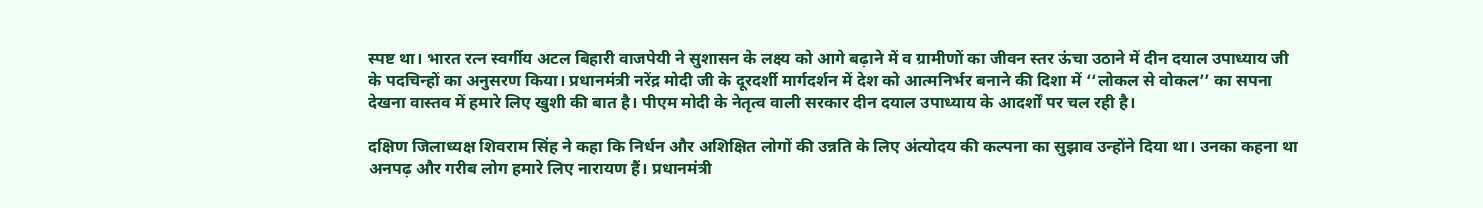स्पष्ट था। भारत रत्न स्वर्गीय अटल बिहारी वाजपेयी ने सुशासन के लक्ष्य को आगे बढ़ाने में व ग्रामीणों का जीवन स्तर ऊंचा उठाने में दीन दयाल उपाध्याय जी के पदचिन्हों का अनुसरण किया। प्रधानमंत्री नरेंद्र मोदी जी के दूरदर्शी मार्गदर्शन में देश को आत्मनिर्भर बनाने की दिशा में ‘‘लोकल से वोकल’’ का सपना देखना वास्तव में हमारे लिए खुशी की बात है। पीएम मोदी के नेतृत्व वाली सरकार दीन दयाल उपाध्याय के आदर्शों पर चल रही है।

दक्षिण जिलाध्यक्ष शिवराम सिंह ने कहा कि निर्धन और अशिक्षित लोगों की उन्नति के लिए अंत्योदय की कल्पना का सुझाव उन्होंने दिया था। उनका कहना था अनपढ़ और गरीब लोग हमारे लिए नारायण हैं। प्रधानमंत्री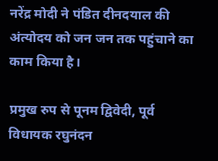नरेंद्र मोदी ने पंडित दीनदयाल की अंत्योदय को जन जन तक पहुंचाने का काम किया है।

प्रमुख रुप से पूनम द्विवेदी, पूर्व विधायक रघुनंदन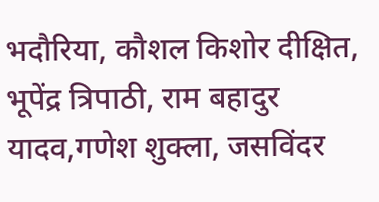भदौरिया, कौशल किशोर दीक्षित, भूपेंद्र त्रिपाठी, राम बहादुर यादव,गणेश शुक्ला, जसविंदर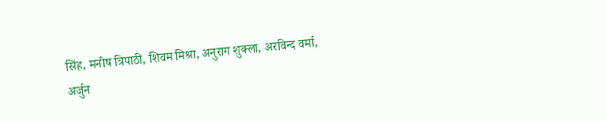सिंह, मनीष त्रिपाठी, शिवम मिश्रा, अनुराग शुक्ला, अरविन्द वर्मा, अर्जुन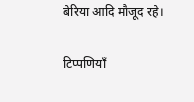बेरिया आदि मौजूद रहे।

टिप्पणियाँ